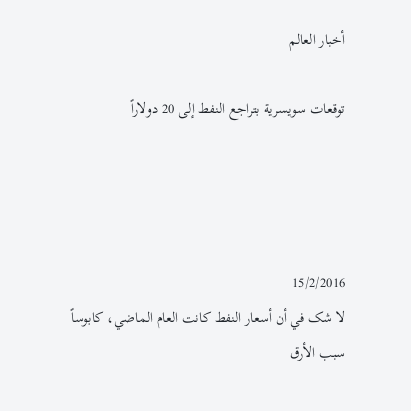أخبار العالم

توقعات سويسرية بتراجع النفط إلی 20 دولاراً




15/2/2016
لا شک في أن أسعار النفط کانت العام الماضي، کابوساً سبب الأرق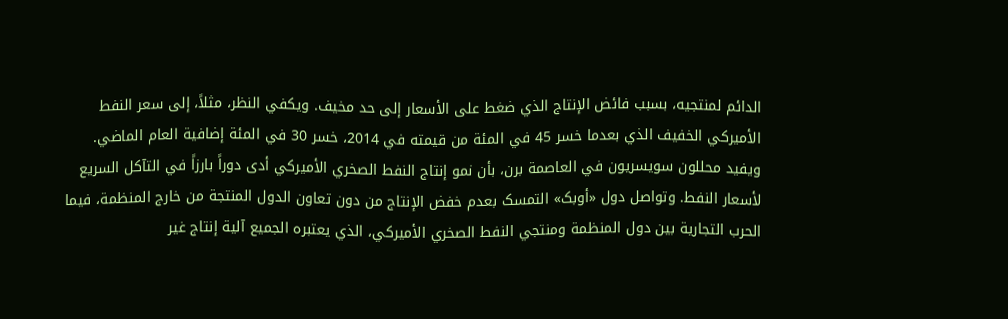الدائم لمنتجيه، بسبب فائض الإنتاج الذي ضغط علی الأسعار إلی حد مخيف. ويکفي النظر، مثلاً، إلی سعر النفط الأميرکي الخفيف الذي بعدما خسر 45 في المئة من قيمته في 2014، خسر 30 في المئة إضافية العام الماضي.
ويفيد محللون سويسريون في العاصمة برن، بأن نمو إنتاج النفط الصخري الأميرکي أدی دوراً بارزاً في التآکل السريع لأسعار النفط. وتواصل دول «أوبک» التمسک بعدم خفض الإنتاج من دون تعاون الدول المنتجة من خارج المنظمة، فيما الحرب التجارية بين دول المنظمة ومنتجي النفط الصخري الأميرکي، الذي يعتبره الجميع آلية إنتاج غير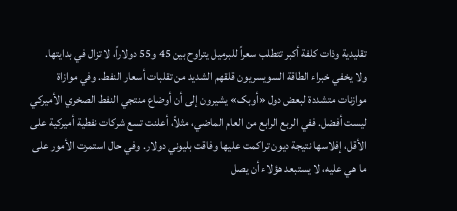تقليدية وذات کلفة أکبر تتطلب سعراً للبرميل يتراوح بين 45 و55 دولاراً، لا تزال في بدايتها.
ولا يخفي خبراء الطاقة السويسريون قلقهم الشديد من تقلبات أسعار النفط. وفي موازاة موازنات متشددة لبعض دول «أوبک» يشيرون إلی أن أوضاع منتجي النفط الصخري الأميرکي ليست أفضل. ففي الربع الرابع من العام الماضي، مثلاً، أعلنت تسع شرکات نفطية أميرکية علی الأقل، إفلاسها نتيجة ديون تراکمت عليها وفاقت بليوني دولار. وفي حال استمرت الأمور علی ما هي عليه، لا يستبعد هؤلاء أن يصل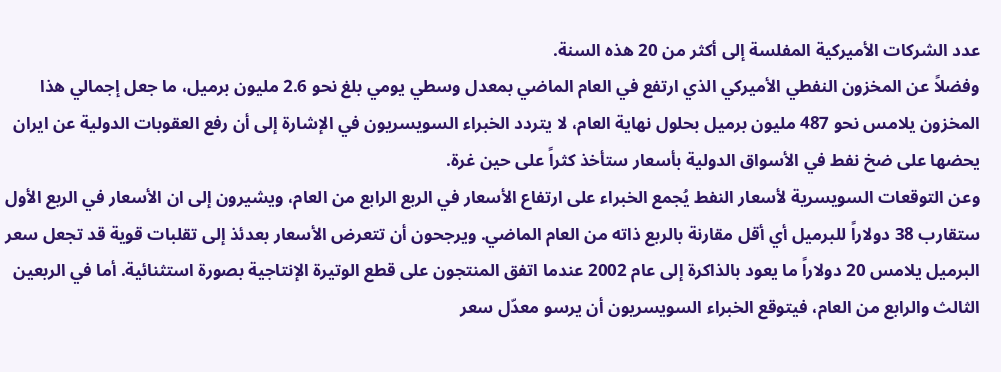عدد الشرکات الأميرکية المفلسة إلی أکثر من 20 هذه السنة.
وفضلاً عن المخزون النفطي الأميرکي الذي ارتفع في العام الماضي بمعدل وسطي يومي بلغ نحو 2.6 مليون برميل، ما جعل إجمالي هذا المخزون يلامس نحو 487 مليون برميل بحلول نهاية العام، لا يتردد الخبراء السويسريون في الإشارة إلی أن رفع العقوبات الدولية عن ايران يحضها علی ضخ نفط في الأسواق الدولية بأسعار ستأخذ کثراً علی حين غرة.
وعن التوقعات السويسرية لأسعار النفط يُجمع الخبراء علی ارتفاع الأسعار في الربع الرابع من العام، ويشيرون إلی ان الأسعار في الربع الأول ستقارب 38 دولاراً للبرميل أي أقل مقارنة بالربع ذاته من العام الماضي. ويرجحون أن تتعرض الأسعار بعدئذ إلی تقلبات قوية قد تجعل سعر البرميل يلامس 20 دولاراً ما يعود بالذاکرة إلی عام 2002 عندما اتفق المنتجون علی قطع الوتيرة الإنتاجية بصورة استثنائية. أما في الربعين الثالث والرابع من العام، فيتوقع الخبراء السويسريون أن يرسو معدّل سعر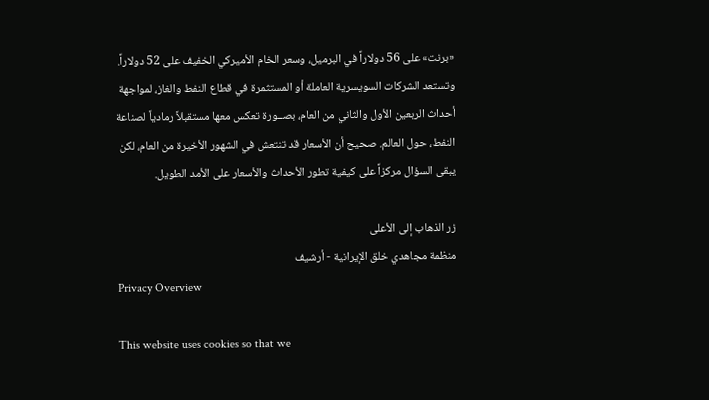«برنت» علی 56 دولاراً في البرميل، وسعر الخام الأميرکي الخفيف علی 52 دولاراً.
وتستعد الشرکات السويسرية العاملة أو المستثمرة في قطاع النفط والغاز، لمواجهة أحداث الربعين الأول والثاني من العام، بصــورة تعکس معها مستقبلاً رمادياً لصناعة النفط، حول العالم. صحيح أن الأسعار قد تنتعش في الشهور الأخيرة من العام، لکن يبقی السؤال مرکزاً علی کيفية تطور الأحداث والأسعار علی الأمد الطويل.

زر الذهاب إلى الأعلى
منظمة مجاهدي خلق الإيرانية - أرشیف
Privacy Overview

This website uses cookies so that we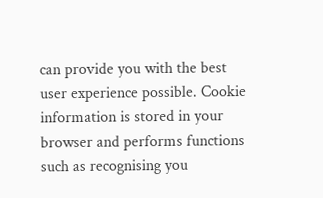can provide you with the best user experience possible. Cookie information is stored in your browser and performs functions such as recognising you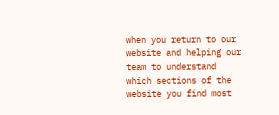when you return to our website and helping our team to understand which sections of the website you find most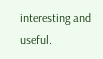interesting and useful.